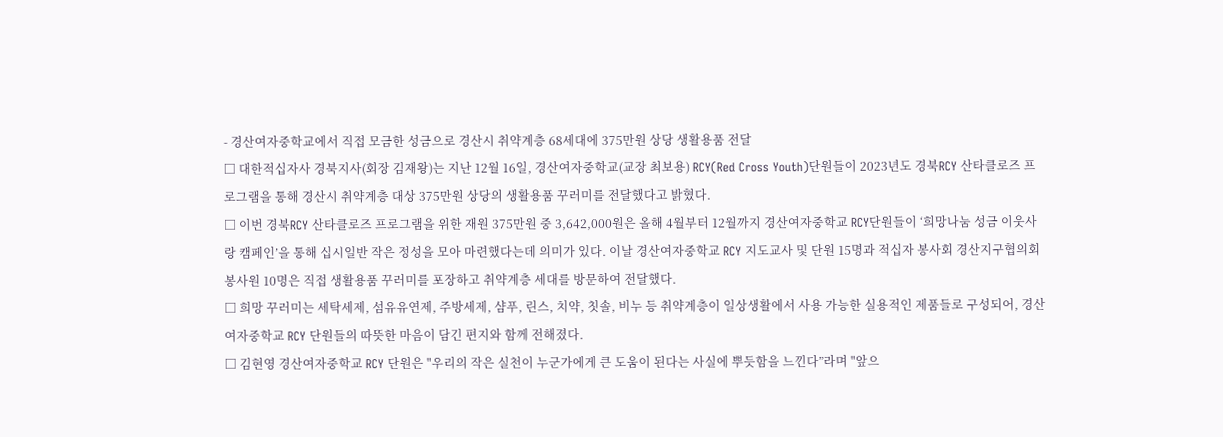- 경산여자중학교에서 직접 모금한 성금으로 경산시 취약계층 68세대에 375만원 상당 생활용품 전달
□ 대한적십자사 경북지사(회장 김재왕)는 지난 12월 16일, 경산여자중학교(교장 최보용) RCY(Red Cross Youth)단원들이 2023년도 경북RCY 산타클로즈 프로그램을 통해 경산시 취약계층 대상 375만원 상당의 생활용품 꾸러미를 전달했다고 밝혔다.
□ 이번 경북RCY 산타클로즈 프로그램을 위한 재원 375만원 중 3,642,000원은 올해 4월부터 12월까지 경산여자중학교 RCY단원들이 ‘희망나눔 성금 이웃사랑 캠페인’을 통해 십시일반 작은 정성을 모아 마련했다는데 의미가 있다. 이날 경산여자중학교 RCY 지도교사 및 단원 15명과 적십자 봉사회 경산지구협의회 봉사원 10명은 직접 생활용품 꾸러미를 포장하고 취약계층 세대를 방문하여 전달했다.
□ 희망 꾸러미는 세탁세제, 섬유유연제, 주방세제, 샴푸, 린스, 치약, 칫솔, 비누 등 취약계층이 일상생활에서 사용 가능한 실용적인 제품들로 구성되어, 경산여자중학교 RCY 단원들의 따뜻한 마음이 담긴 편지와 함께 전해졌다.
□ 김현영 경산여자중학교 RCY 단원은 "우리의 작은 실천이 누군가에게 큰 도움이 된다는 사실에 뿌듯함을 느낀다”라며 "앞으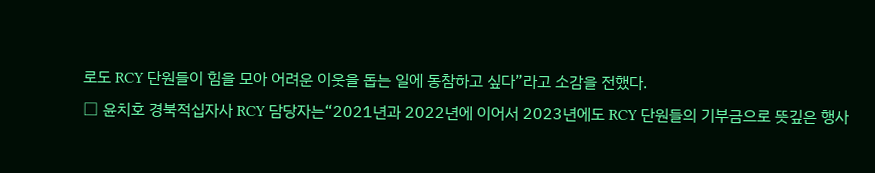로도 RCY 단원들이 힘을 모아 어려운 이웃을 돕는 일에 동참하고 싶다”라고 소감을 전했다.
□ 윤치호 경북적십자사 RCY 담당자는“2021년과 2022년에 이어서 2023년에도 RCY 단원들의 기부금으로 뜻깊은 행사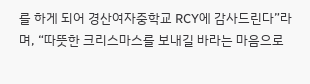를 하게 되어 경산여자중학교 RCY에 감사드린다”라며, “따뜻한 크리스마스를 보내길 바라는 마음으로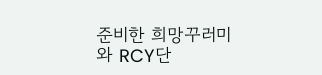준비한 희망꾸러미와 RCY단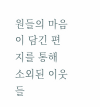원들의 마음이 담긴 편지를 통해 소외된 이웃들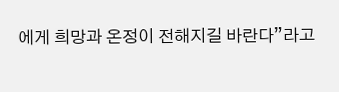에게 희망과 온정이 전해지길 바란다”라고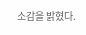소감을 밝혔다.